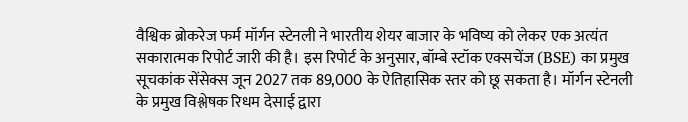वैश्विक ब्रोकरेज फर्म मॉर्गन स्टेनली ने भारतीय शेयर बाजार के भविष्य को लेकर एक अत्यंत सकारात्मक रिपोर्ट जारी की है। इस रिपोर्ट के अनुसार, बॉम्बे स्टॉक एक्सचेंज (BSE) का प्रमुख सूचकांक सेंसेक्स जून 2027 तक 89,000 के ऐतिहासिक स्तर को छू सकता है। मॉर्गन स्टेनली के प्रमुख विश्लेषक रिधम देसाई द्वारा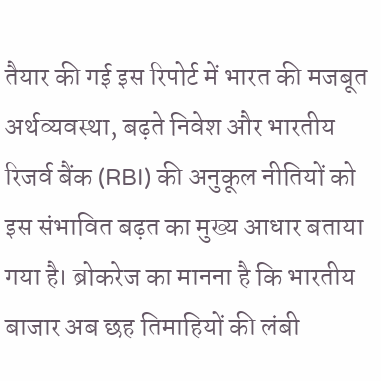तैयार की गई इस रिपोर्ट में भारत की मजबूत अर्थव्यवस्था, बढ़ते निवेश और भारतीय रिजर्व बैंक (RBI) की अनुकूल नीतियों को इस संभावित बढ़त का मुख्य आधार बताया गया है। ब्रोकरेज का मानना है कि भारतीय बाजार अब छह तिमाहियों की लंबी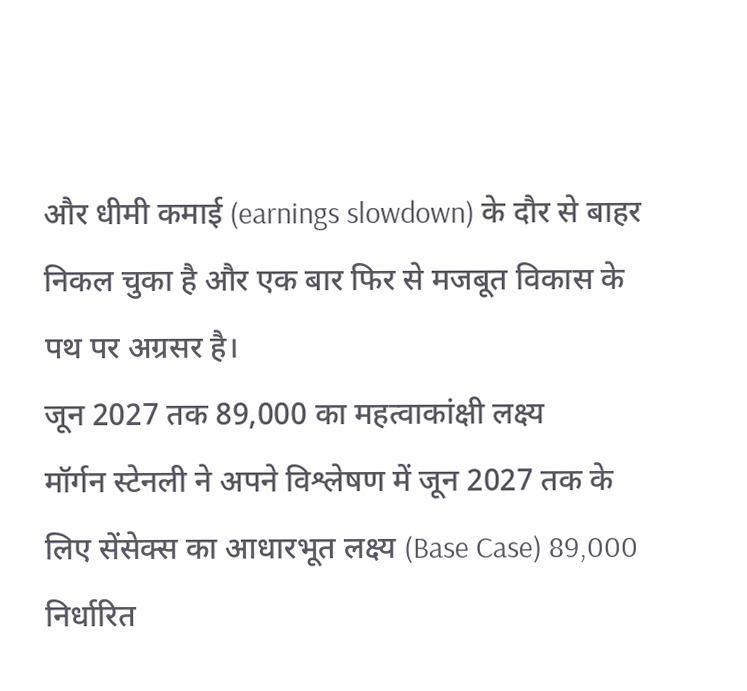और धीमी कमाई (earnings slowdown) के दौर से बाहर निकल चुका है और एक बार फिर से मजबूत विकास के पथ पर अग्रसर है।
जून 2027 तक 89,000 का महत्वाकांक्षी लक्ष्य
मॉर्गन स्टेनली ने अपने विश्लेषण में जून 2027 तक के लिए सेंसेक्स का आधारभूत लक्ष्य (Base Case) 89,000 निर्धारित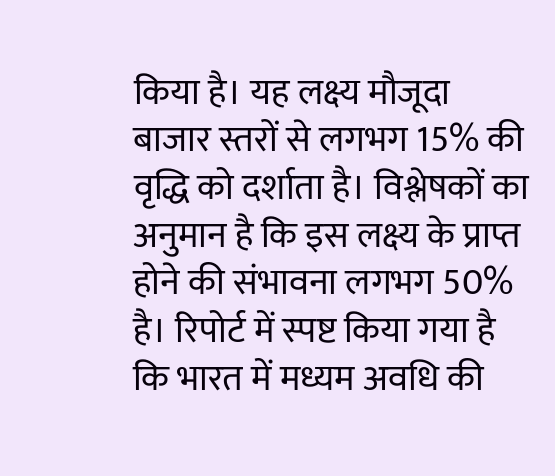किया है। यह लक्ष्य मौजूदा बाजार स्तरों से लगभग 15% की वृद्धि को दर्शाता है। विश्लेषकों का अनुमान है कि इस लक्ष्य के प्राप्त होने की संभावना लगभग 50% है। रिपोर्ट में स्पष्ट किया गया है कि भारत में मध्यम अवधि की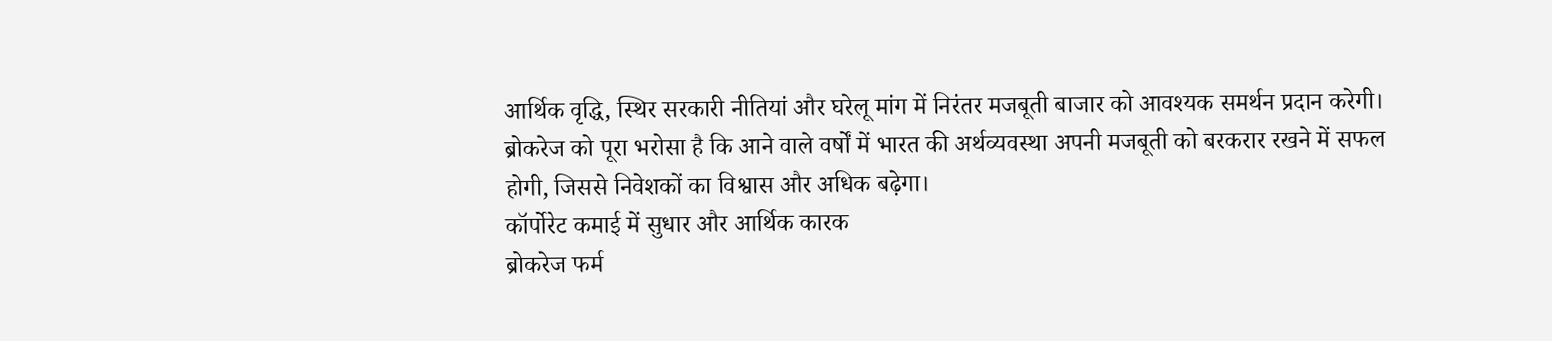आर्थिक वृद्धि, स्थिर सरकारी नीतियां और घरेलू मांग में निरंतर मजबूती बाजार को आवश्यक समर्थन प्रदान करेगी। ब्रोकरेज को पूरा भरोसा है कि आने वाले वर्षों में भारत की अर्थव्यवस्था अपनी मजबूती को बरकरार रखने में सफल होगी, जिससे निवेशकों का विश्वास और अधिक बढ़ेगा।
कॉर्पोरेट कमाई में सुधार और आर्थिक कारक
ब्रोकरेज फर्म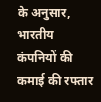के अनुसार, भारतीय कंपनियों की कमाई की रफ्तार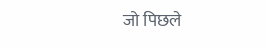जो पिछले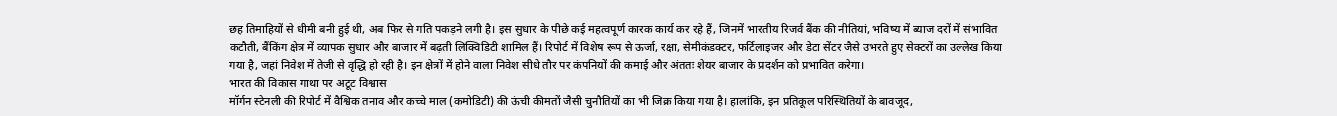छह तिमाहियों से धीमी बनी हुई थी, अब फिर से गति पकड़ने लगी है। इस सुधार के पीछे कई महत्वपूर्ण कारक कार्य कर रहे हैं, जिनमें भारतीय रिजर्व बैंक की नीतियां, भविष्य में ब्याज दरों में संभावित कटौती, बैंकिंग क्षेत्र में व्यापक सुधार और बाजार में बढ़ती लिक्विडिटी शामिल हैं। रिपोर्ट में विशेष रूप से ऊर्जा, रक्षा, सेमीकंडक्टर, फर्टिलाइजर और डेटा सेंटर जैसे उभरते हुए सेक्टरों का उल्लेख किया गया है, जहां निवेश में तेजी से वृद्धि हो रही है। इन क्षेत्रों में होने वाला निवेश सीधे तौर पर कंपनियों की कमाई और अंततः शेयर बाजार के प्रदर्शन को प्रभावित करेगा।
भारत की विकास गाथा पर अटूट विश्वास
मॉर्गन स्टेनली की रिपोर्ट में वैश्विक तनाव और कच्चे माल (कमोडिटी) की ऊंची कीमतों जैसी चुनौतियों का भी जिक्र किया गया है। हालांकि, इन प्रतिकूल परिस्थितियों के बावजूद,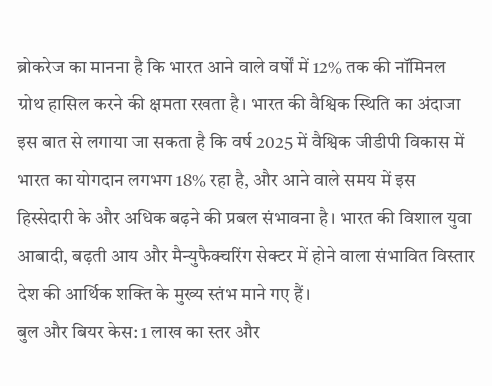ब्रोकरेज का मानना है कि भारत आने वाले वर्षों में 12% तक की नॉमिनल ग्रोथ हासिल करने की क्षमता रखता है। भारत की वैश्विक स्थिति का अंदाजा इस बात से लगाया जा सकता है कि वर्ष 2025 में वैश्विक जीडीपी विकास में भारत का योगदान लगभग 18% रहा है, और आने वाले समय में इस हिस्सेदारी के और अधिक बढ़ने की प्रबल संभावना है। भारत की विशाल युवा आबादी, बढ़ती आय और मैन्युफैक्चरिंग सेक्टर में होने वाला संभावित विस्तार देश की आर्थिक शक्ति के मुख्य स्तंभ माने गए हैं।
बुल और बियर केस: 1 लाख का स्तर और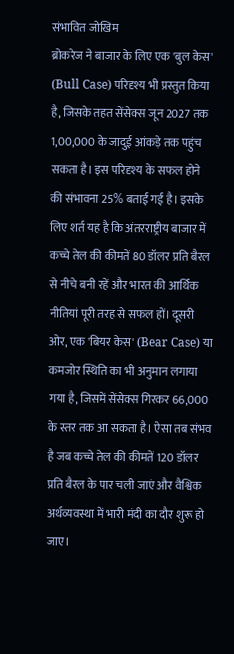संभावित जोखिम
ब्रोकरेज ने बाजार के लिए एक 'बुल केस' (Bull Case) परिदृश्य भी प्रस्तुत किया है, जिसके तहत सेंसेक्स जून 2027 तक 1,00,000 के जादुई आंकड़े तक पहुंच सकता है। इस परिदृश्य के सफल होने की संभावना 25% बताई गई है। इसके लिए शर्त यह है कि अंतरराष्ट्रीय बाजार में कच्चे तेल की कीमतें 80 डॉलर प्रति बैरल से नीचे बनी रहें और भारत की आर्थिक नीतियां पूरी तरह से सफल हों। दूसरी ओर, एक 'बियर केस' (Bear Case) या कमजोर स्थिति का भी अनुमान लगाया गया है, जिसमें सेंसेक्स गिरकर 66,000 के स्तर तक आ सकता है। ऐसा तब संभव है जब कच्चे तेल की कीमतें 120 डॉलर प्रति बैरल के पार चली जाएं और वैश्विक अर्थव्यवस्था में भारी मंदी का दौर शुरू हो जाए।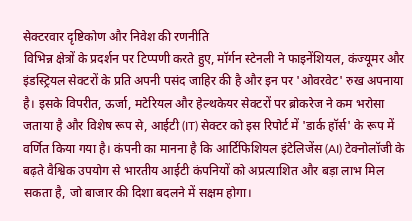सेक्टरवार दृष्टिकोण और निवेश की रणनीति
विभिन्न क्षेत्रों के प्रदर्शन पर टिप्पणी करते हुए, मॉर्गन स्टेनली ने फाइनेंशियल, कंज्यूमर और इंडस्ट्रियल सेक्टरों के प्रति अपनी पसंद जाहिर की है और इन पर 'ओवरवेट' रुख अपनाया है। इसके विपरीत, ऊर्जा, मटेरियल और हेल्थकेयर सेक्टरों पर ब्रोकरेज ने कम भरोसा जताया है और विशेष रूप से, आईटी (IT) सेक्टर को इस रिपोर्ट में 'डार्क हॉर्स' के रूप में वर्णित किया गया है। कंपनी का मानना है कि आर्टिफिशियल इंटेलिजेंस (AI) टेक्नोलॉजी के बढ़ते वैश्विक उपयोग से भारतीय आईटी कंपनियों को अप्रत्याशित और बड़ा लाभ मिल सकता है, जो बाजार की दिशा बदलने में सक्षम होगा।